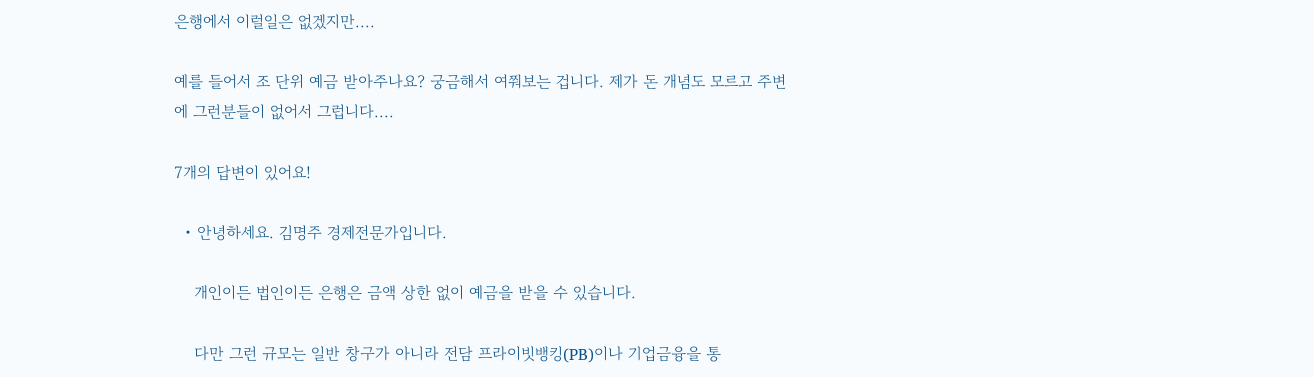은행에서 이럴일은 없겠지만....

예를 들어서 조 단위 예금 받아주나요? 궁금해서 여쭤보는 겁니다. 제가 돈 개념도 모르고 주변에 그런분들이 없어서 그럽니다....

7개의 답변이 있어요!

  • 안녕하세요. 김명주 경제전문가입니다.

    개인이든 법인이든 은행은 금액 상한 없이 예금을 받을 수 있습니다.

    다만 그런 규모는 일반 창구가 아니라 전담 프라이빗뱅킹(PB)이나 기업금융을 통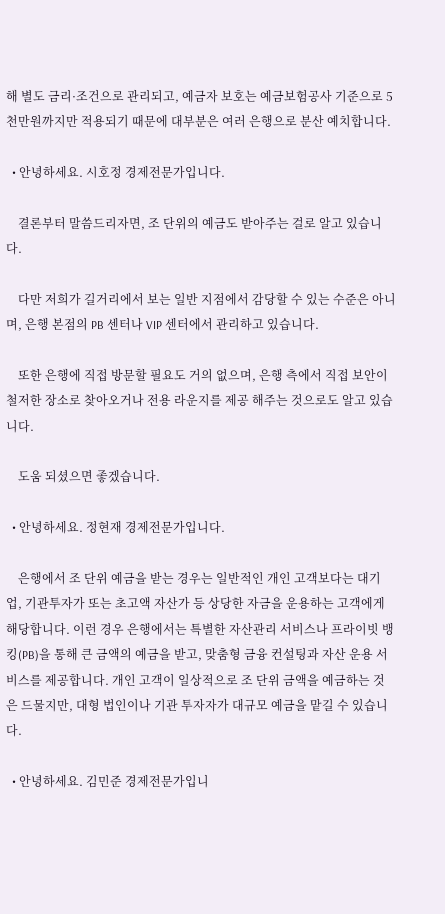해 별도 금리·조건으로 관리되고, 예금자 보호는 예금보험공사 기준으로 5천만원까지만 적용되기 때문에 대부분은 여러 은행으로 분산 예치합니다.

  • 안녕하세요. 시호정 경제전문가입니다.

    결론부터 말씀드리자면, 조 단위의 예금도 받아주는 걸로 알고 있습니다.

    다만 저희가 길거리에서 보는 일반 지점에서 감당할 수 있는 수준은 아니며, 은행 본점의 PB 센터나 VIP 센터에서 관리하고 있습니다.

    또한 은행에 직접 방문할 필요도 거의 없으며, 은행 측에서 직접 보안이 철저한 장소로 찾아오거나 전용 라운지를 제공 해주는 것으로도 알고 있습니다.

    도움 되셨으면 좋겠습니다.

  • 안녕하세요. 정현재 경제전문가입니다.

    은행에서 조 단위 예금을 받는 경우는 일반적인 개인 고객보다는 대기업, 기관투자가 또는 초고액 자산가 등 상당한 자금을 운용하는 고객에게 해당합니다. 이런 경우 은행에서는 특별한 자산관리 서비스나 프라이빗 뱅킹(PB)을 통해 큰 금액의 예금을 받고, 맞춤형 금융 컨설팅과 자산 운용 서비스를 제공합니다. 개인 고객이 일상적으로 조 단위 금액을 예금하는 것은 드물지만, 대형 법인이나 기관 투자자가 대규모 예금을 맡길 수 있습니다.

  • 안녕하세요. 김민준 경제전문가입니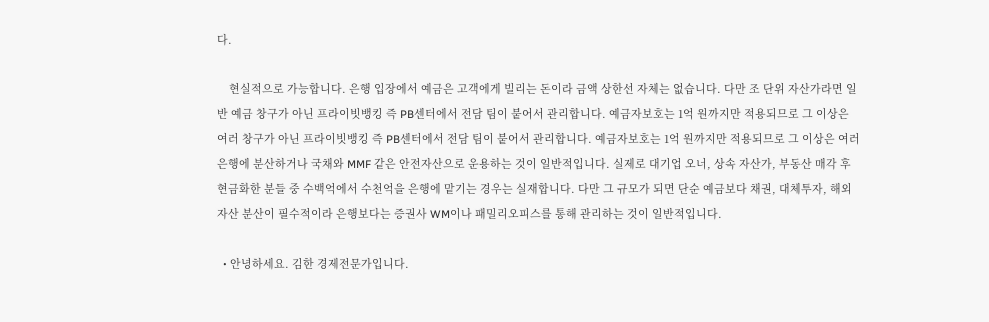다.

    현실적으로 가능합니다. 은행 입장에서 예금은 고객에게 빌리는 돈이라 금액 상한선 자체는 없습니다. 다만 조 단위 자산가라면 일반 예금 창구가 아닌 프라이빗뱅킹 즉 PB센터에서 전담 팀이 붙어서 관리합니다. 예금자보호는 1억 원까지만 적용되므로 그 이상은 여러 창구가 아닌 프라이빗뱅킹 즉 PB센터에서 전담 팀이 붙어서 관리합니다. 예금자보호는 1억 원까지만 적용되므로 그 이상은 여러 은행에 분산하거나 국채와 MMF 같은 안전자산으로 운용하는 것이 일반적입니다. 실제로 대기업 오너, 상속 자산가, 부동산 매각 후 현금화한 분들 중 수백억에서 수천억을 은행에 맡기는 경우는 실재합니다. 다만 그 규모가 되면 단순 예금보다 채권, 대체투자, 해외자산 분산이 필수적이라 은행보다는 증권사 WM이나 패밀리오피스를 통해 관리하는 것이 일반적입니다.

  • 안녕하세요. 김한 경제전문가입니다.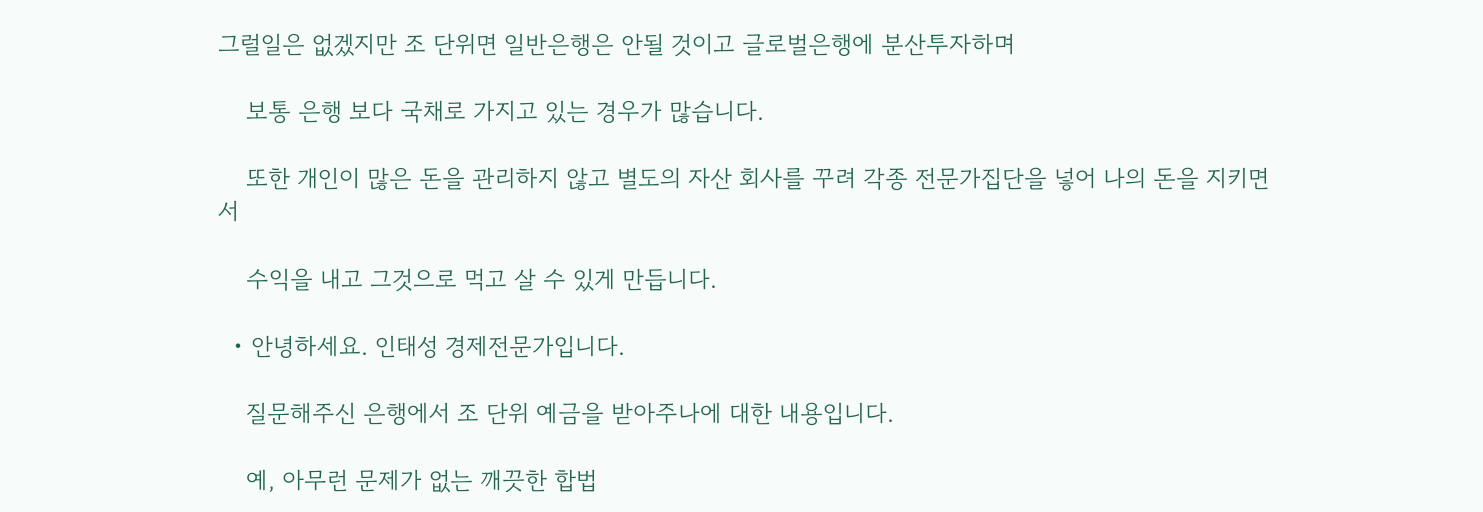그럴일은 없겠지만 조 단위면 일반은행은 안될 것이고 글로벌은행에 분산투자하며

    보통 은행 보다 국채로 가지고 있는 경우가 많습니다.

    또한 개인이 많은 돈을 관리하지 않고 별도의 자산 회사를 꾸려 각종 전문가집단을 넣어 나의 돈을 지키면서

    수익을 내고 그것으로 먹고 살 수 있게 만듭니다.

  • 안녕하세요. 인태성 경제전문가입니다.

    질문해주신 은행에서 조 단위 예금을 받아주나에 대한 내용입니다.

    예, 아무런 문제가 없는 깨끗한 합법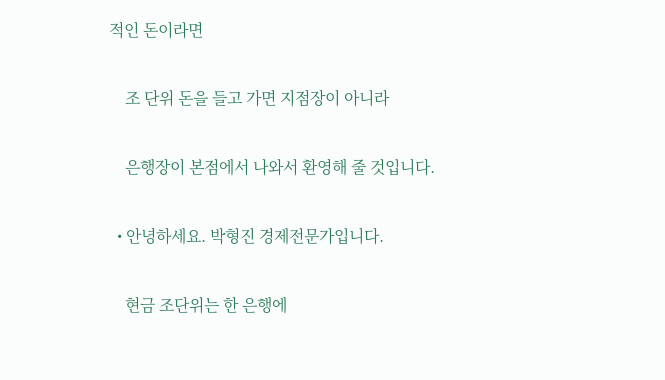적인 돈이라면

    조 단위 돈을 들고 가면 지점장이 아니라

    은행장이 본점에서 나와서 환영해 줄 것입니다.

  • 안녕하세요. 박형진 경제전문가입니다.

    현금 조단위는 한 은행에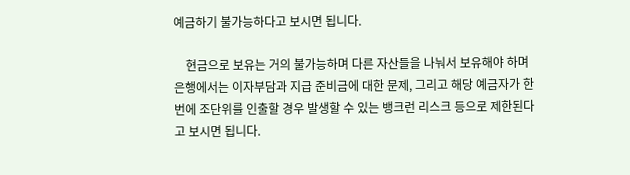예금하기 불가능하다고 보시면 됩니다.

    현금으로 보유는 거의 불가능하며 다른 자산들을 나눠서 보유해야 하며 은행에서는 이자부담과 지급 준비금에 대한 문제, 그리고 해당 예금자가 한번에 조단위를 인출할 경우 발생할 수 있는 뱅크런 리스크 등으로 제한된다고 보시면 됩니다.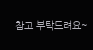참고 부탁드려요~